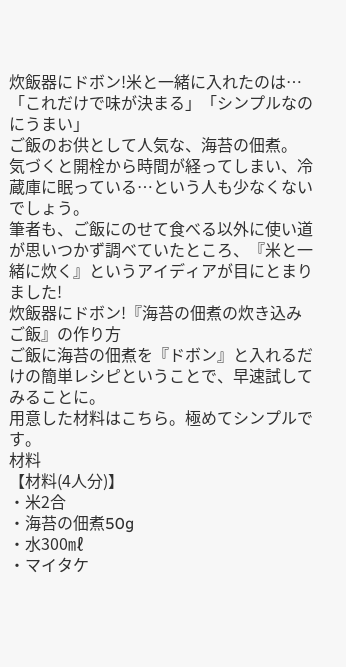炊飯器にドボン!米と一緒に入れたのは… 「これだけで味が決まる」「シンプルなのにうまい」
ご飯のお供として人気な、海苔の佃煮。
気づくと開栓から時間が経ってしまい、冷蔵庫に眠っている…という人も少なくないでしょう。
筆者も、ご飯にのせて食べる以外に使い道が思いつかず調べていたところ、『米と一緒に炊く』というアイディアが目にとまりました!
炊飯器にドボン!『海苔の佃煮の炊き込みご飯』の作り方
ご飯に海苔の佃煮を『ドボン』と入れるだけの簡単レシピということで、早速試してみることに。
用意した材料はこちら。極めてシンプルです。
材料
【材料(4人分)】
・米2合
・海苔の佃煮50g
・水300㎖
・マイタケ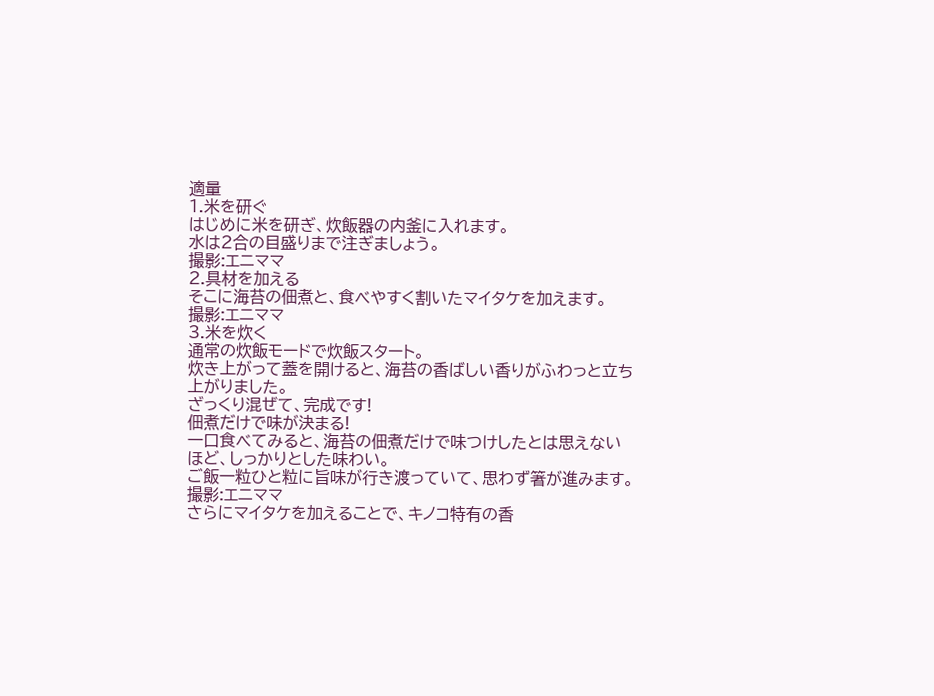適量
1.米を研ぐ
はじめに米を研ぎ、炊飯器の内釜に入れます。
水は2合の目盛りまで注ぎましょう。
撮影:エニママ
2.具材を加える
そこに海苔の佃煮と、食べやすく割いたマイタケを加えます。
撮影:エニママ
3.米を炊く
通常の炊飯モードで炊飯スタート。
炊き上がって蓋を開けると、海苔の香ばしい香りがふわっと立ち上がりました。
ざっくり混ぜて、完成です!
佃煮だけで味が決まる!
一口食べてみると、海苔の佃煮だけで味つけしたとは思えないほど、しっかりとした味わい。
ご飯一粒ひと粒に旨味が行き渡っていて、思わず箸が進みます。
撮影:エニママ
さらにマイタケを加えることで、キノコ特有の香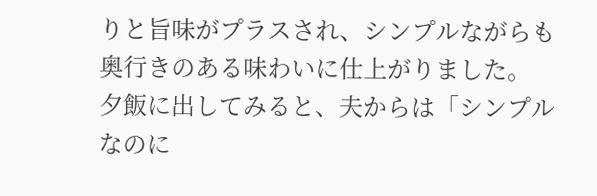りと旨味がプラスされ、シンプルながらも奥行きのある味わいに仕上がりました。
夕飯に出してみると、夫からは「シンプルなのに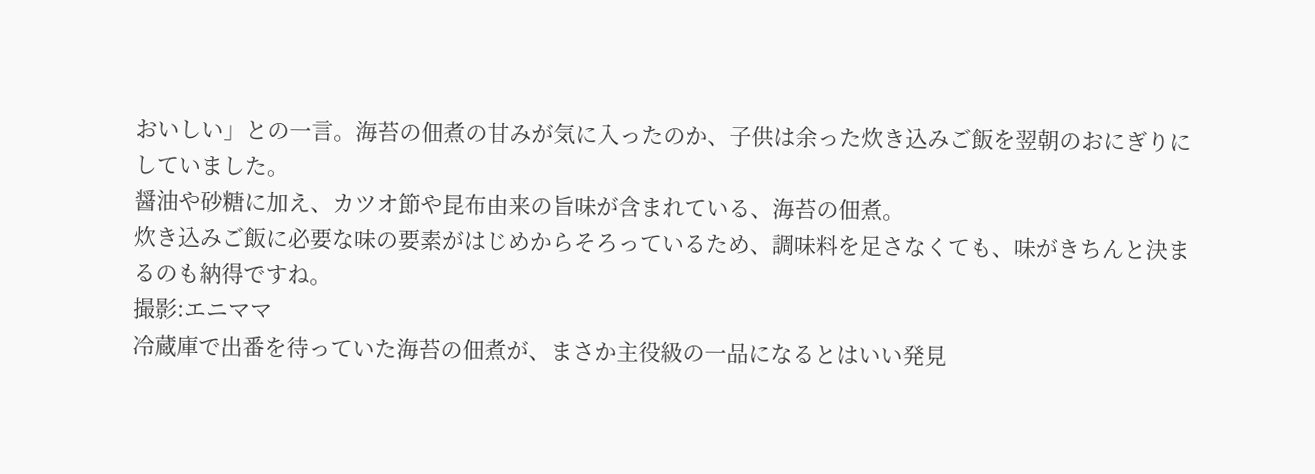おいしい」との一言。海苔の佃煮の甘みが気に入ったのか、子供は余った炊き込みご飯を翌朝のおにぎりにしていました。
醤油や砂糖に加え、カツオ節や昆布由来の旨味が含まれている、海苔の佃煮。
炊き込みご飯に必要な味の要素がはじめからそろっているため、調味料を足さなくても、味がきちんと決まるのも納得ですね。
撮影:エニママ
冷蔵庫で出番を待っていた海苔の佃煮が、まさか主役級の一品になるとはいい発見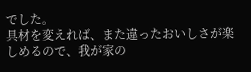でした。
具材を変えれば、また違ったおいしさが楽しめるので、我が家の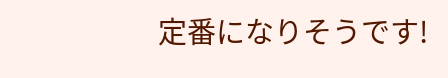定番になりそうです!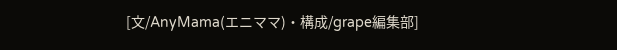[文/AnyMama(エニママ)・構成/grape編集部]